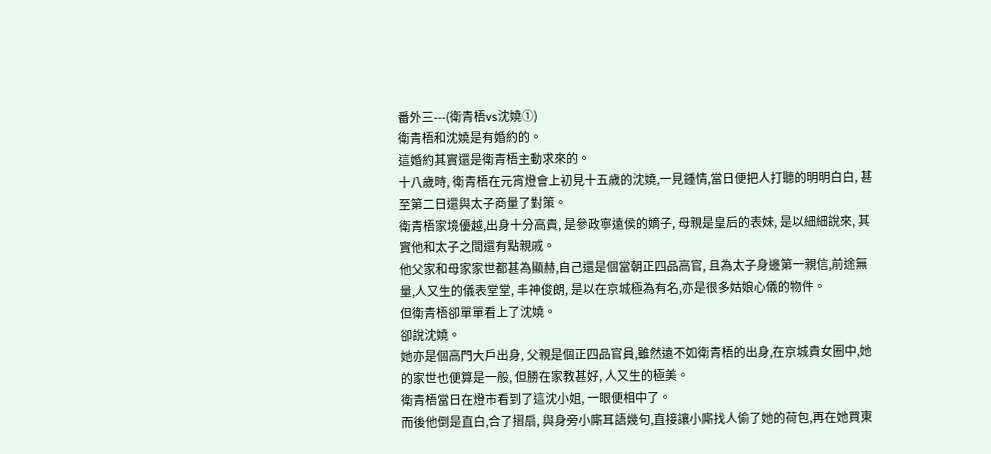番外三---(衛青梧vs沈嬈①)
衛青梧和沈嬈是有婚約的。
這婚約其實還是衛青梧主動求來的。
十八歲時, 衛青梧在元宵燈會上初見十五歲的沈嬈,一見鍾情,當日便把人打聽的明明白白, 甚至第二日還與太子商量了對策。
衛青梧家境優越,出身十分高貴, 是參政寧遠侯的嫡子, 母親是皇后的表妹, 是以細細說來, 其實他和太子之間還有點親戚。
他父家和母家家世都甚為顯赫,自己還是個當朝正四品高官, 且為太子身邊第一親信,前途無量,人又生的儀表堂堂, 丰神俊朗, 是以在京城極為有名,亦是很多姑娘心儀的物件。
但衛青梧卻單單看上了沈嬈。
卻說沈嬈。
她亦是個高門大戶出身, 父親是個正四品官員,雖然遠不如衛青梧的出身,在京城貴女圈中,她的家世也便算是一般, 但勝在家教甚好, 人又生的極美。
衛青梧當日在燈市看到了這沈小姐, 一眼便相中了。
而後他倒是直白,合了摺扇, 與身旁小廝耳語幾句,直接讓小廝找人偷了她的荷包,再在她買東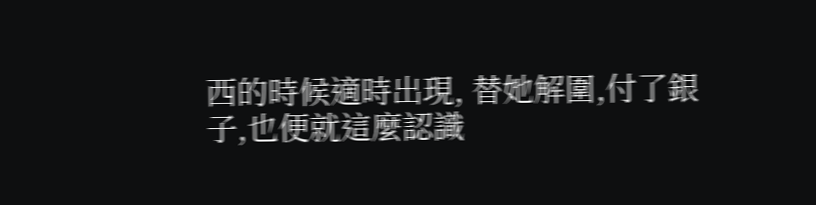西的時候適時出現, 替她解圍,付了銀子,也便就這麼認識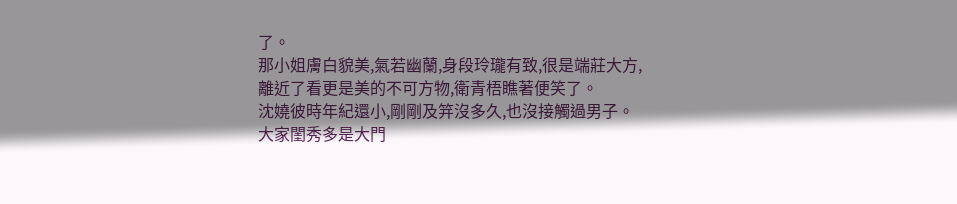了。
那小姐膚白貌美,氣若幽蘭,身段玲瓏有致,很是端莊大方,離近了看更是美的不可方物,衛青梧瞧著便笑了。
沈嬈彼時年紀還小,剛剛及笄沒多久,也沒接觸過男子。
大家閨秀多是大門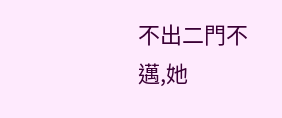不出二門不邁,她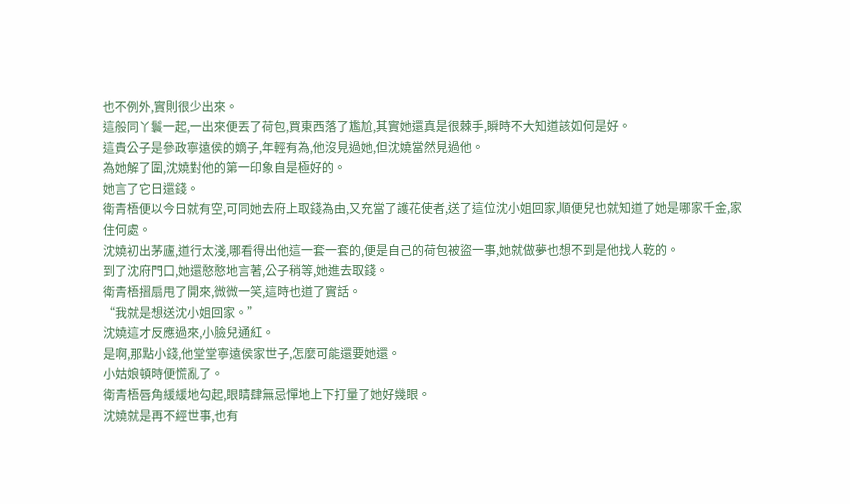也不例外,實則很少出來。
這般同丫鬟一起,一出來便丟了荷包,買東西落了尷尬,其實她還真是很棘手,瞬時不大知道該如何是好。
這貴公子是參政寧遠侯的嫡子,年輕有為,他沒見過她,但沈嬈當然見過他。
為她解了圍,沈嬈對他的第一印象自是極好的。
她言了它日還錢。
衛青梧便以今日就有空,可同她去府上取錢為由,又充當了護花使者,送了這位沈小姐回家,順便兒也就知道了她是哪家千金,家住何處。
沈嬈初出茅廬,道行太淺,哪看得出他這一套一套的,便是自己的荷包被盜一事,她就做夢也想不到是他找人乾的。
到了沈府門口,她還憨憨地言著,公子稍等,她進去取錢。
衛青梧摺扇甩了開來,微微一笑,這時也道了實話。
“我就是想送沈小姐回家。”
沈嬈這才反應過來,小臉兒通紅。
是啊,那點小錢,他堂堂寧遠侯家世子,怎麼可能還要她還。
小姑娘頓時便慌亂了。
衛青梧唇角緩緩地勾起,眼睛肆無忌憚地上下打量了她好幾眼。
沈嬈就是再不經世事,也有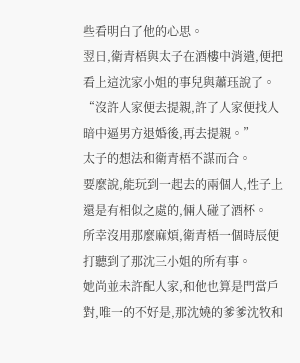些看明白了他的心思。
翌日,衛青梧與太子在酒樓中消遣,便把看上這沈家小姐的事兒與蕭珏說了。
“沒許人家便去提親,許了人家便找人暗中逼男方退婚後,再去提親。”
太子的想法和衛青梧不謀而合。
要麼說,能玩到一起去的兩個人,性子上還是有相似之處的,倆人碰了酒杯。
所幸沒用那麼麻煩,衛青梧一個時辰便打聽到了那沈三小姐的所有事。
她尚並未許配人家,和他也算是門當戶對,唯一的不好是,那沈嬈的爹爹沈牧和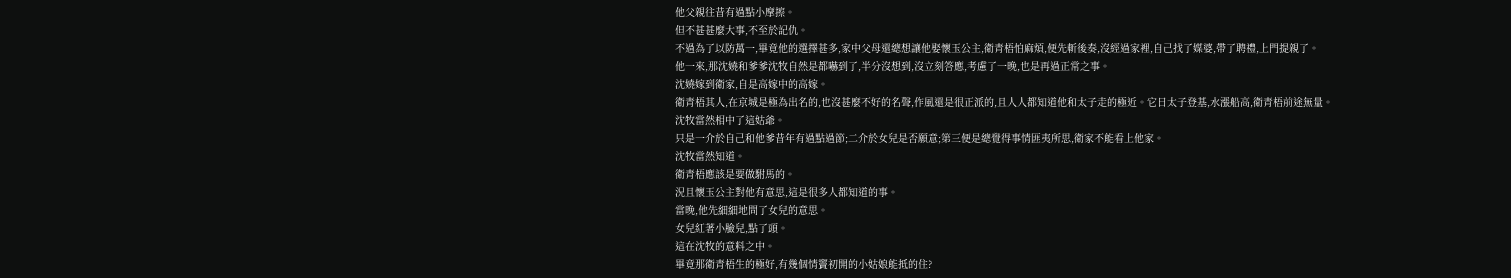他父親往昔有過點小摩擦。
但不甚甚麼大事,不至於記仇。
不過為了以防萬一,畢竟他的選擇甚多,家中父母還總想讓他娶懷玉公主,衛青梧怕麻煩,便先斬後奏,沒經過家裡,自己找了媒婆,帶了聘禮,上門提親了。
他一來,那沈嬈和爹爹沈牧自然是都嚇到了,半分沒想到,沒立刻答應,考慮了一晚,也是再過正常之事。
沈嬈嫁到衛家,自是高嫁中的高嫁。
衛青梧其人,在京城是極為出名的,也沒甚麼不好的名聲,作風還是很正派的,且人人都知道他和太子走的極近。它日太子登基,水漲船高,衛青梧前途無量。
沈牧當然相中了這姑爺。
只是一介於自己和他爹昔年有過點過節;二介於女兒是否願意;第三便是總覺得事情匪夷所思,衛家不能看上他家。
沈牧當然知道。
衛青梧應該是要做駙馬的。
況且懷玉公主對他有意思,這是很多人都知道的事。
當晚,他先細細地問了女兒的意思。
女兒紅著小臉兒,點了頭。
這在沈牧的意料之中。
畢竟那衛青梧生的極好,有幾個情竇初開的小姑娘能抵的住?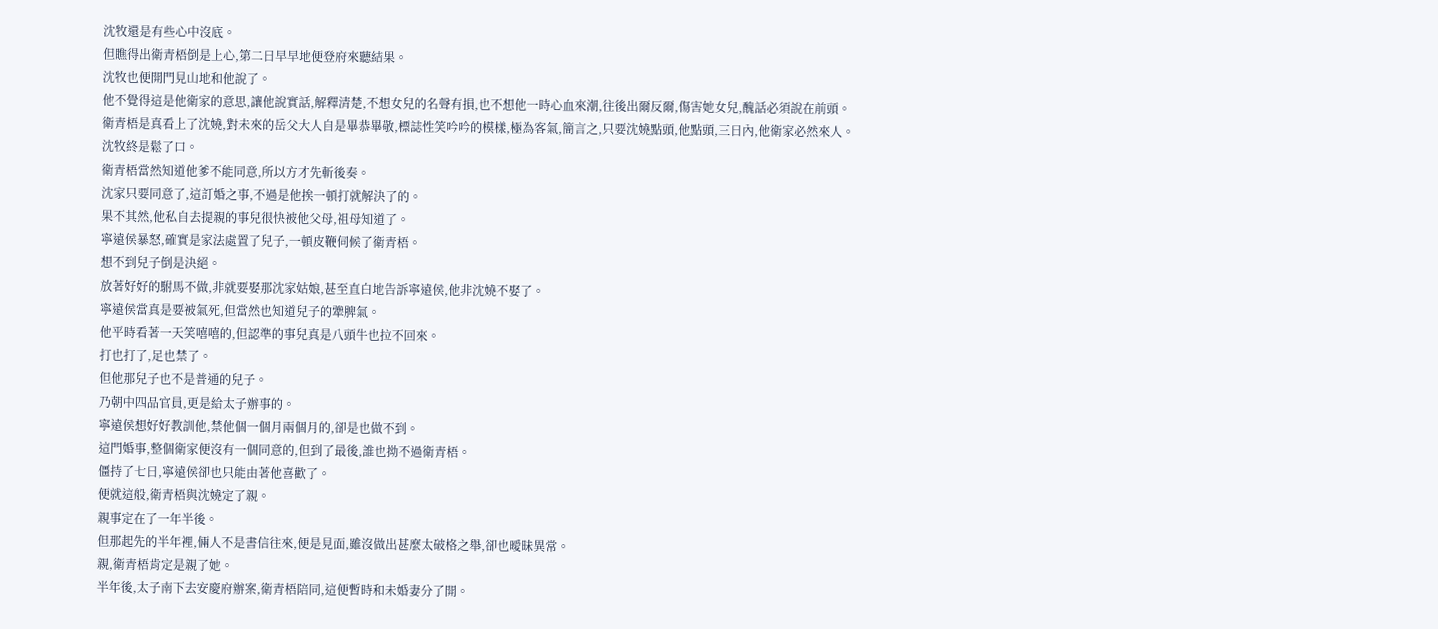沈牧還是有些心中沒底。
但瞧得出衛青梧倒是上心,第二日早早地便登府來聽結果。
沈牧也便開門見山地和他說了。
他不覺得這是他衛家的意思,讓他說實話,解釋清楚,不想女兒的名聲有損,也不想他一時心血來潮,往後出爾反爾,傷害她女兒,醜話必須說在前頭。
衛青梧是真看上了沈嬈,對未來的岳父大人自是畢恭畢敬,標誌性笑吟吟的模樣,極為客氣,簡言之,只要沈嬈點頭,他點頭,三日內,他衛家必然來人。
沈牧終是鬆了口。
衛青梧當然知道他爹不能同意,所以方才先斬後奏。
沈家只要同意了,這訂婚之事,不過是他挨一頓打就解決了的。
果不其然,他私自去提親的事兒很快被他父母,祖母知道了。
寧遠侯暴怒,確實是家法處置了兒子,一頓皮鞭伺候了衛青梧。
想不到兒子倒是決絕。
放著好好的駙馬不做,非就要娶那沈家姑娘,甚至直白地告訴寧遠侯,他非沈嬈不娶了。
寧遠侯當真是要被氣死,但當然也知道兒子的犟脾氣。
他平時看著一天笑嘻嘻的,但認準的事兒真是八頭牛也拉不回來。
打也打了,足也禁了。
但他那兒子也不是普通的兒子。
乃朝中四品官員,更是給太子辦事的。
寧遠侯想好好教訓他,禁他個一個月兩個月的,卻是也做不到。
這門婚事,整個衛家便沒有一個同意的,但到了最後,誰也拗不過衛青梧。
僵持了七日,寧遠侯卻也只能由著他喜歡了。
便就這般,衛青梧與沈嬈定了親。
親事定在了一年半後。
但那起先的半年裡,倆人不是書信往來,便是見面,雖沒做出甚麼太破格之舉,卻也曖昧異常。
親,衛青梧肯定是親了她。
半年後,太子南下去安慶府辦案,衛青梧陪同,這便暫時和未婚妻分了開。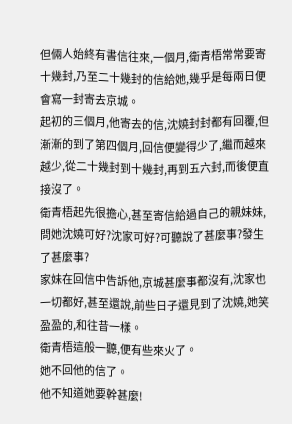但倆人始終有書信往來,一個月,衛青梧常常要寄十幾封,乃至二十幾封的信給她,幾乎是每兩日便會寫一封寄去京城。
起初的三個月,他寄去的信,沈嬈封封都有回覆,但漸漸的到了第四個月,回信便變得少了,繼而越來越少,從二十幾封到十幾封,再到五六封,而後便直接沒了。
衛青梧起先很擔心,甚至寄信給過自己的親妹妹,問她沈嬈可好?沈家可好?可聽說了甚麼事?發生了甚麼事?
家妹在回信中告訴他,京城甚麼事都沒有,沈家也一切都好,甚至還說,前些日子還見到了沈嬈,她笑盈盈的,和往昔一樣。
衛青梧這般一聽,便有些來火了。
她不回他的信了。
他不知道她要幹甚麼!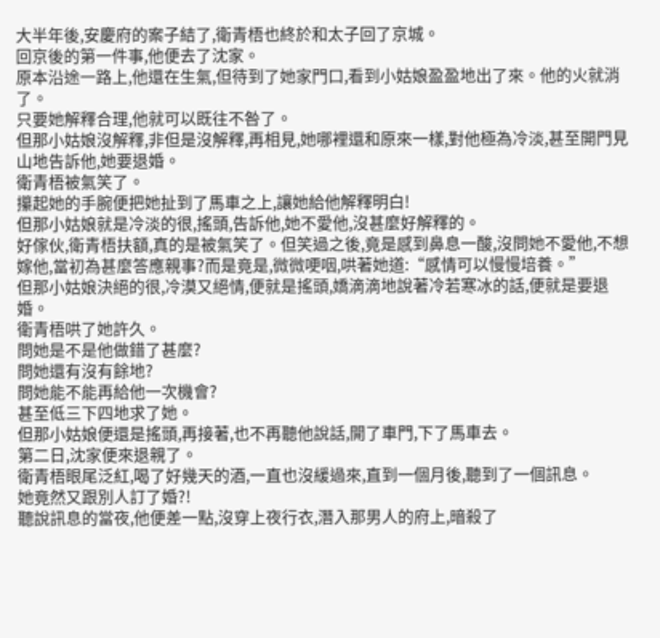大半年後,安慶府的案子結了,衛青梧也終於和太子回了京城。
回京後的第一件事,他便去了沈家。
原本沿途一路上,他還在生氣,但待到了她家門口,看到小姑娘盈盈地出了來。他的火就消了。
只要她解釋合理,他就可以既往不咎了。
但那小姑娘沒解釋,非但是沒解釋,再相見,她哪裡還和原來一樣,對他極為冷淡,甚至開門見山地告訴他,她要退婚。
衛青梧被氣笑了。
攥起她的手腕便把她扯到了馬車之上,讓她給他解釋明白!
但那小姑娘就是冷淡的很,搖頭,告訴他,她不愛他,沒甚麼好解釋的。
好傢伙,衛青梧扶額,真的是被氣笑了。但笑過之後,竟是感到鼻息一酸,沒問她不愛他,不想嫁他,當初為甚麼答應親事?而是竟是,微微哽咽,哄著她道:“感情可以慢慢培養。”
但那小姑娘決絕的很,冷漠又絕情,便就是搖頭,嬌滴滴地說著冷若寒冰的話,便就是要退婚。
衛青梧哄了她許久。
問她是不是他做錯了甚麼?
問她還有沒有餘地?
問她能不能再給他一次機會?
甚至低三下四地求了她。
但那小姑娘便還是搖頭,再接著,也不再聽他說話,開了車門,下了馬車去。
第二日,沈家便來退親了。
衛青梧眼尾泛紅,喝了好幾天的酒,一直也沒緩過來,直到一個月後,聽到了一個訊息。
她竟然又跟別人訂了婚?!
聽說訊息的當夜,他便差一點,沒穿上夜行衣,潛入那男人的府上,暗殺了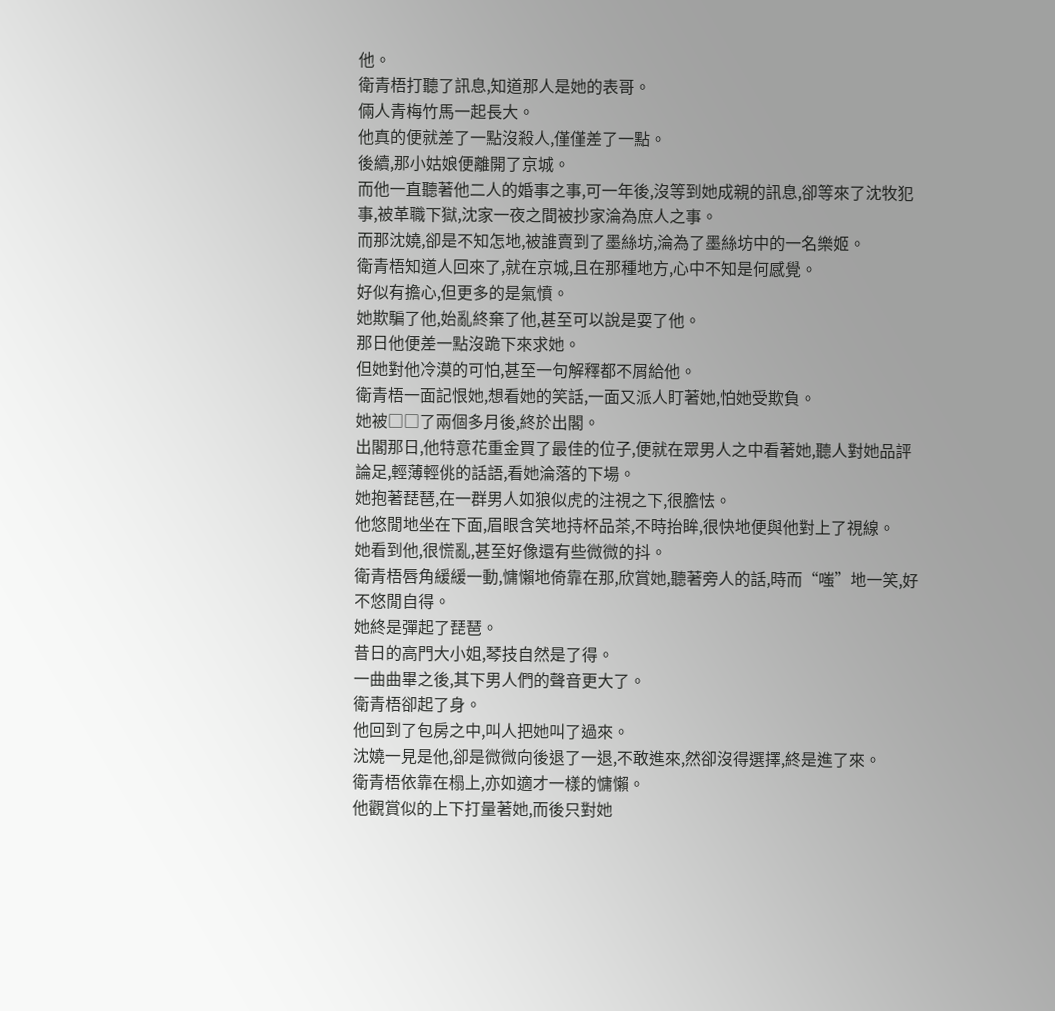他。
衛青梧打聽了訊息,知道那人是她的表哥。
倆人青梅竹馬一起長大。
他真的便就差了一點沒殺人,僅僅差了一點。
後續,那小姑娘便離開了京城。
而他一直聽著他二人的婚事之事,可一年後,沒等到她成親的訊息,卻等來了沈牧犯事,被革職下獄,沈家一夜之間被抄家淪為庶人之事。
而那沈嬈,卻是不知怎地,被誰賣到了墨絲坊,淪為了墨絲坊中的一名樂姬。
衛青梧知道人回來了,就在京城,且在那種地方,心中不知是何感覺。
好似有擔心,但更多的是氣憤。
她欺騙了他,始亂終棄了他,甚至可以說是耍了他。
那日他便差一點沒跪下來求她。
但她對他冷漠的可怕,甚至一句解釋都不屑給他。
衛青梧一面記恨她,想看她的笑話,一面又派人盯著她,怕她受欺負。
她被□□了兩個多月後,終於出閣。
出閣那日,他特意花重金買了最佳的位子,便就在眾男人之中看著她,聽人對她品評論足,輕薄輕佻的話語,看她淪落的下場。
她抱著琵琶,在一群男人如狼似虎的注視之下,很膽怯。
他悠閒地坐在下面,眉眼含笑地持杯品茶,不時抬眸,很快地便與他對上了視線。
她看到他,很慌亂,甚至好像還有些微微的抖。
衛青梧唇角緩緩一動,慵懶地倚靠在那,欣賞她,聽著旁人的話,時而“嗤”地一笑,好不悠閒自得。
她終是彈起了琵琶。
昔日的高門大小姐,琴技自然是了得。
一曲曲畢之後,其下男人們的聲音更大了。
衛青梧卻起了身。
他回到了包房之中,叫人把她叫了過來。
沈嬈一見是他,卻是微微向後退了一退,不敢進來,然卻沒得選擇,終是進了來。
衛青梧依靠在榻上,亦如適才一樣的慵懶。
他觀賞似的上下打量著她,而後只對她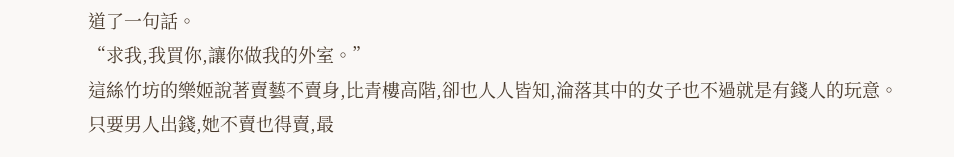道了一句話。
“求我,我買你,讓你做我的外室。”
這絲竹坊的樂姬說著賣藝不賣身,比青樓高階,卻也人人皆知,淪落其中的女子也不過就是有錢人的玩意。
只要男人出錢,她不賣也得賣,最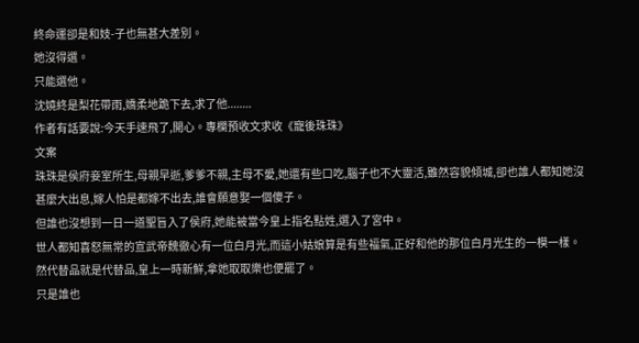終命運卻是和妓-子也無甚大差別。
她沒得選。
只能選他。
沈嬈終是梨花帶雨,嬌柔地跪下去,求了他........
作者有話要說:今天手速飛了,開心。專欄預收文求收《寵後珠珠》
文案
珠珠是侯府妾室所生,母親早逝,爹爹不親,主母不愛,她還有些口吃,腦子也不大靈活,雖然容貌傾城,卻也誰人都知她沒甚麼大出息,嫁人怕是都嫁不出去,誰會願意娶一個傻子。
但誰也沒想到一日一道聖旨入了侯府,她能被當今皇上指名點姓,選入了宮中。
世人都知喜怒無常的宣武帝魏徹心有一位白月光,而這小姑娘算是有些福氣,正好和他的那位白月光生的一模一樣。
然代替品就是代替品,皇上一時新鮮,拿她取取樂也便罷了。
只是誰也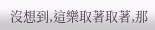沒想到,這樂取著取著,那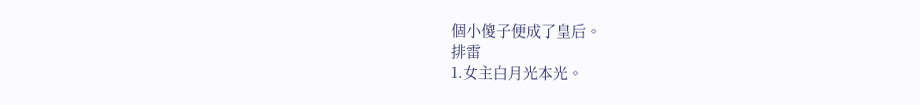個小傻子便成了皇后。
排雷
1.女主白月光本光。